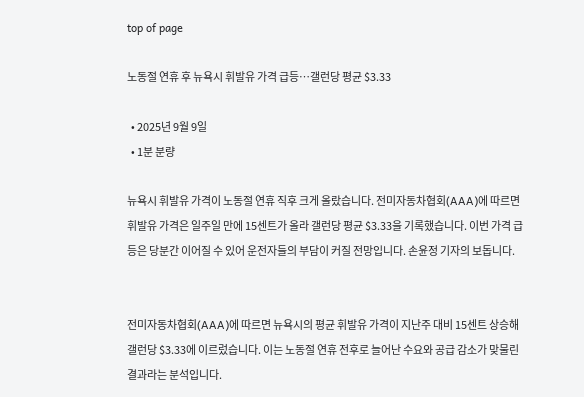top of page

노동절 연휴 후 뉴욕시 휘발유 가격 급등…갤런당 평균 $3.33

  • 2025년 9월 9일
  • 1분 분량

뉴욕시 휘발유 가격이 노동절 연휴 직후 크게 올랐습니다. 전미자동차협회(AAA)에 따르면 휘발유 가격은 일주일 만에 15센트가 올라 갤런당 평균 $3.33을 기록했습니다. 이번 가격 급등은 당분간 이어질 수 있어 운전자들의 부담이 커질 전망입니다. 손윤정 기자의 보돕니다.


전미자동차협회(AAA)에 따르면 뉴욕시의 평균 휘발유 가격이 지난주 대비 15센트 상승해 갤런당 $3.33에 이르렀습니다. 이는 노동절 연휴 전후로 늘어난 수요와 공급 감소가 맞물린 결과라는 분석입니다.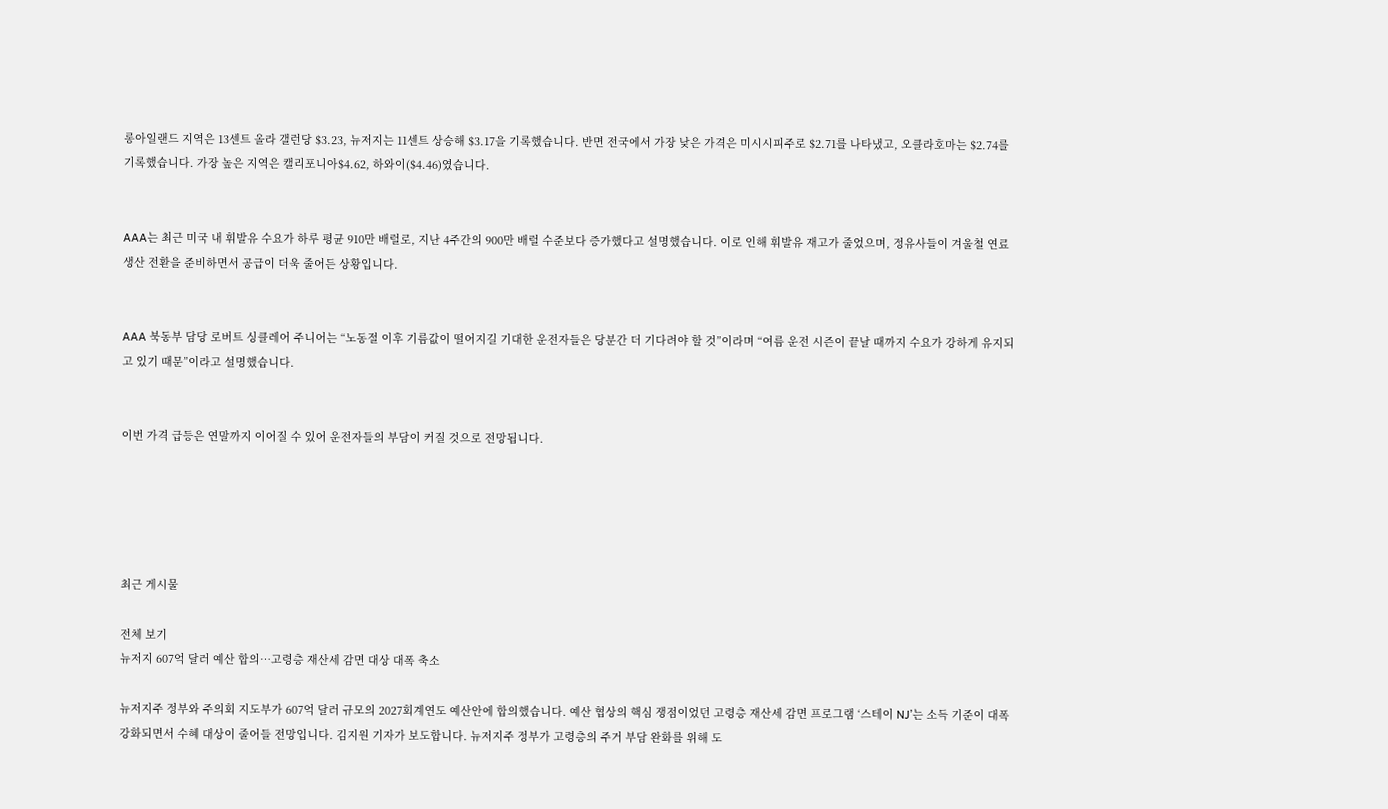롱아일랜드 지역은 13센트 올라 갤런당 $3.23, 뉴저지는 11센트 상승해 $3.17을 기록했습니다. 반면 전국에서 가장 낮은 가격은 미시시피주로 $2.71를 나타냈고, 오클라호마는 $2.74를 기록했습니다. 가장 높은 지역은 캘리포니아$4.62, 하와이($4.46)였습니다.


AAA는 최근 미국 내 휘발유 수요가 하루 평균 910만 배럴로, 지난 4주간의 900만 배럴 수준보다 증가했다고 설명했습니다. 이로 인해 휘발유 재고가 줄었으며, 정유사들이 겨울철 연료 생산 전환을 준비하면서 공급이 더욱 줄어든 상황입니다.


AAA 북동부 담당 로버트 싱클레어 주니어는 “노동절 이후 기름값이 떨어지길 기대한 운전자들은 당분간 더 기다려야 할 것”이라며 “여름 운전 시즌이 끝날 때까지 수요가 강하게 유지되고 있기 때문”이라고 설명했습니다.


이번 가격 급등은 연말까지 이어질 수 있어 운전자들의 부담이 커질 것으로 전망됩니다.





최근 게시물

전체 보기
뉴저지 607억 달러 예산 합의…고령층 재산세 감면 대상 대폭 축소

뉴저지주 정부와 주의회 지도부가 607억 달러 규모의 2027회계연도 예산안에 합의했습니다. 예산 협상의 핵심 쟁점이었던 고령층 재산세 감면 프로그램 ‘스테이 NJ’는 소득 기준이 대폭 강화되면서 수혜 대상이 줄어들 전망입니다. 김지원 기자가 보도합니다. 뉴저지주 정부가 고령층의 주거 부담 완화를 위해 도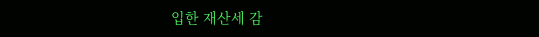입한 재산세 감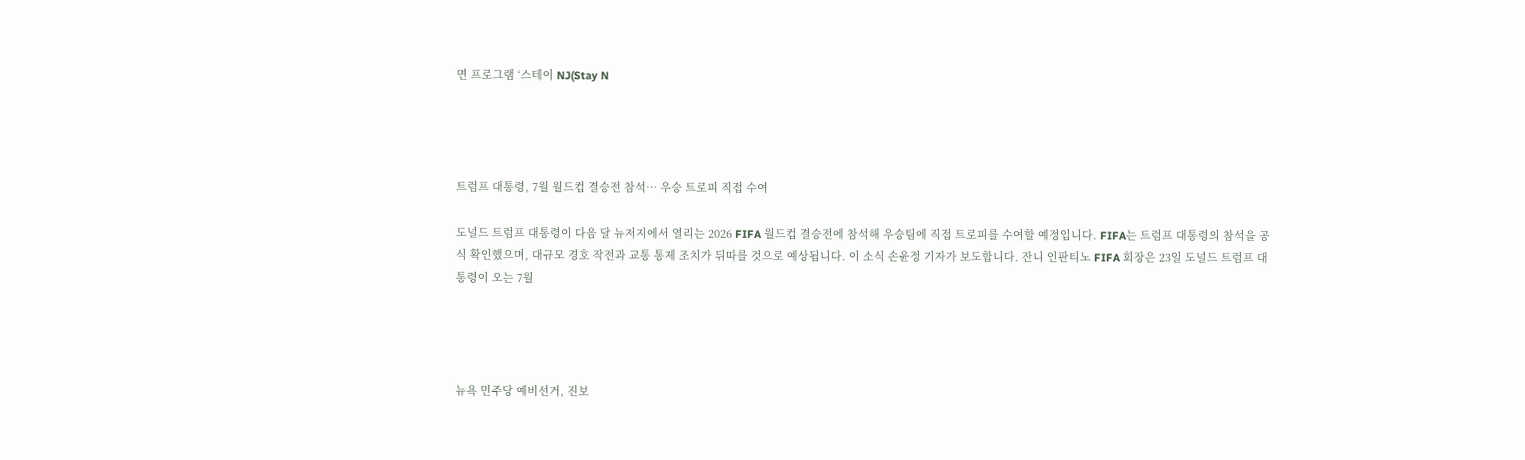면 프로그램 ‘스테이 NJ(Stay N




트럼프 대통령, 7월 월드컵 결승전 참석… 우승 트로피 직접 수여

도널드 트럼프 대통령이 다음 달 뉴저지에서 열리는 2026 FIFA 월드컵 결승전에 참석해 우승팀에 직접 트로피를 수여할 예정입니다. FIFA는 트럼프 대통령의 참석을 공식 확인했으며, 대규모 경호 작전과 교통 통제 조치가 뒤따를 것으로 예상됩니다. 이 소식 손윤정 기자가 보도합니다. 잔니 인판티노 FIFA 회장은 23일 도널드 트럼프 대통령이 오는 7월




뉴욕 민주당 예비선거, 진보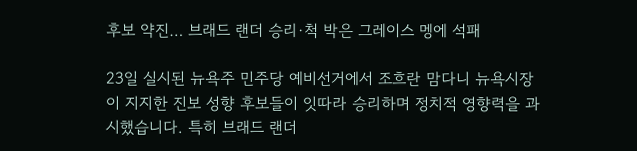후보 약진… 브래드 랜더 승리·척 박은 그레이스 멩에 석패

23일 실시된 뉴욕주 민주당 예비선거에서 조흐란 맘다니 뉴욕시장이 지지한 진보 성향 후보들이 잇따라 승리하며 정치적 영향력을 과시했습니다. 특히 브래드 랜더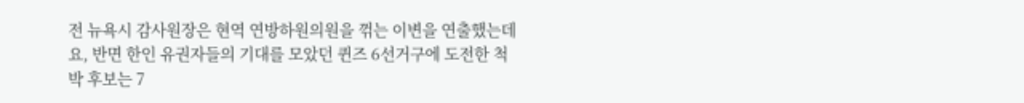전 뉴욕시 감사원장은 현역 연방하원의원을 꺾는 이변을 연출했는데요, 반면 한인 유권자들의 기대를 모았던 퀸즈 6선거구에 도전한 척 박 후보는 7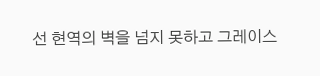선 현역의 벽을 넘지 못하고 그레이스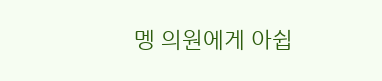멩 의원에게 아쉽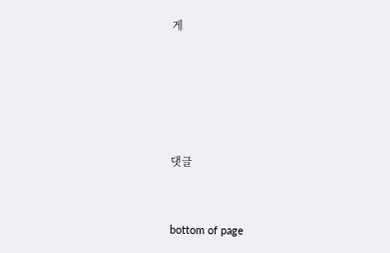게





댓글


bottom of page